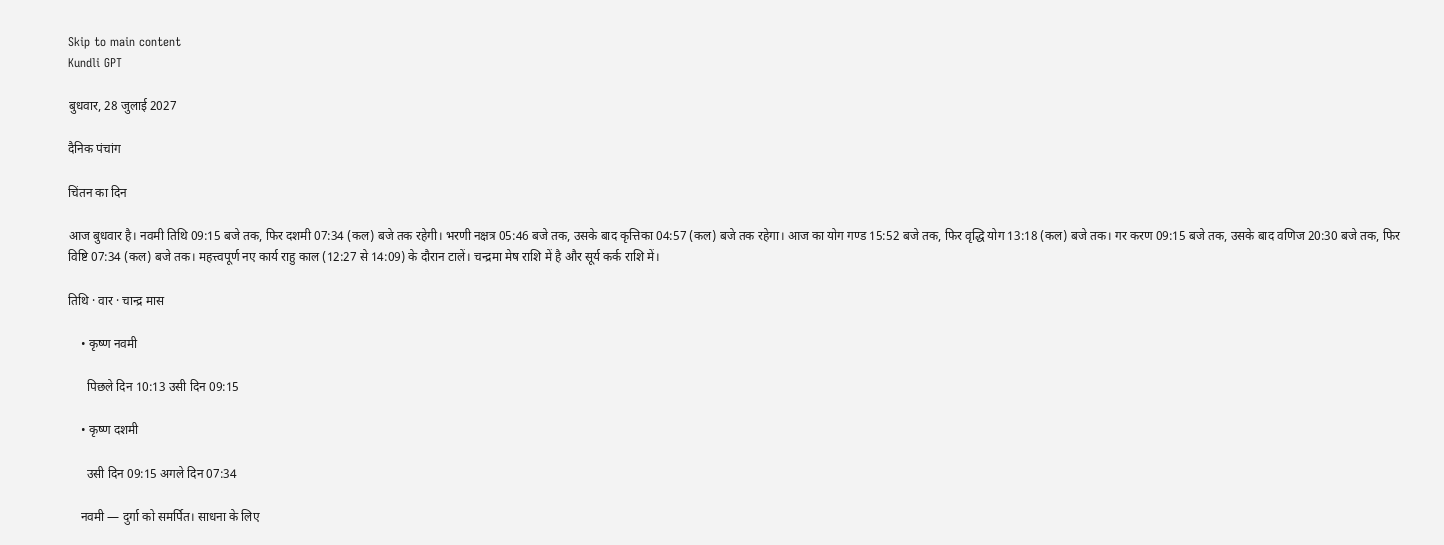Skip to main content
Kundli GPT

बुधवार, 28 जुलाई 2027

दैनिक पंचांग

चिंतन का दिन

आज बुधवार है। नवमी तिथि 09:15 बजे तक, फिर दशमी 07:34 (कल) बजे तक रहेगी। भरणी नक्षत्र 05:46 बजे तक, उसके बाद कृत्तिका 04:57 (कल) बजे तक रहेगा। आज का योग गण्ड 15:52 बजे तक, फिर वृद्धि योग 13:18 (कल) बजे तक। गर करण 09:15 बजे तक, उसके बाद वणिज 20:30 बजे तक, फिर विष्टि 07:34 (कल) बजे तक। महत्त्वपूर्ण नए कार्य राहु काल (12:27 से 14:09) के दौरान टालें। चन्द्रमा मेष राशि में है और सूर्य कर्क राशि में।

तिथि · वार · चान्द्र मास

    • कृष्ण नवमी

      पिछले दिन 10:13 उसी दिन 09:15

    • कृष्ण दशमी

      उसी दिन 09:15 अगले दिन 07:34

    नवमी — दुर्गा को समर्पित। साधना के लिए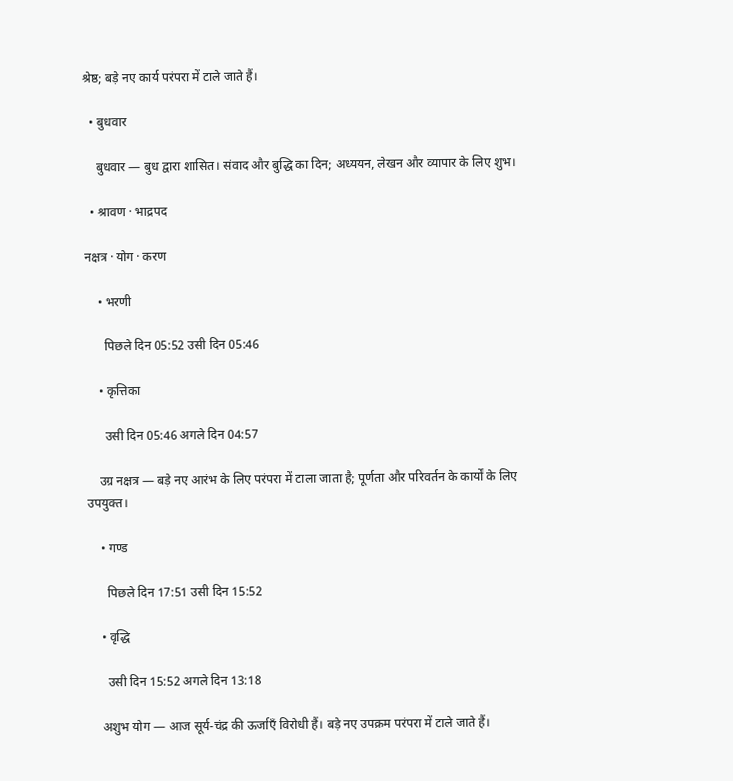श्रेष्ठ; बड़े नए कार्य परंपरा में टाले जाते हैं।

  • बुधवार

    बुधवार — बुध द्वारा शासित। संवाद और बुद्धि का दिन; अध्ययन, लेखन और व्यापार के लिए शुभ।

  • श्रावण · भाद्रपद

नक्षत्र · योग · करण

    • भरणी

      पिछले दिन 05:52 उसी दिन 05:46

    • कृत्तिका

      उसी दिन 05:46 अगले दिन 04:57

    उग्र नक्षत्र — बड़े नए आरंभ के लिए परंपरा में टाला जाता है; पूर्णता और परिवर्तन के कार्यों के लिए उपयुक्त।

    • गण्ड

      पिछले दिन 17:51 उसी दिन 15:52

    • वृद्धि

      उसी दिन 15:52 अगले दिन 13:18

    अशुभ योग — आज सूर्य-चंद्र की ऊर्जाएँ विरोधी हैं। बड़े नए उपक्रम परंपरा में टाले जाते हैं।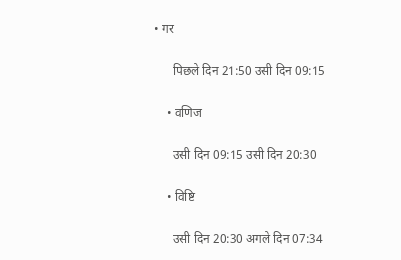• गर

      पिछले दिन 21:50 उसी दिन 09:15

    • वणिज

      उसी दिन 09:15 उसी दिन 20:30

    • विष्टि

      उसी दिन 20:30 अगले दिन 07:34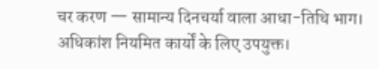चर करण — सामान्य दिनचर्या वाला आधा-तिथि भाग। अधिकांश नियमित कार्यों के लिए उपयुक्त।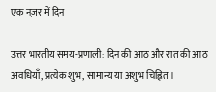एक नज़र में दिन

उत्तर भारतीय समय-प्रणाली: दिन की आठ और रात की आठ अवधियाँ, प्रत्येक शुभ, सामान्य या अशुभ चिह्नित।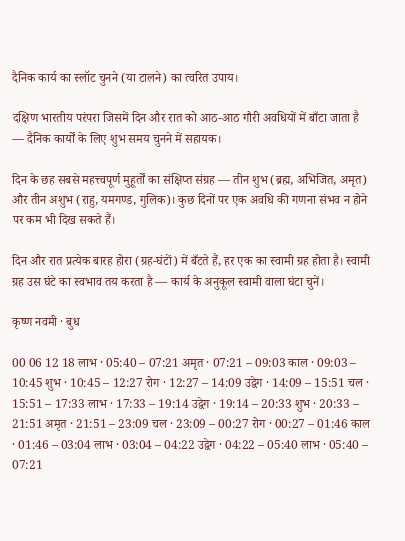दैनिक कार्य का स्लॉट चुनने (या टालने) का त्वरित उपाय।

दक्षिण भारतीय परंपरा जिसमें दिन और रात को आठ-आठ गौरी अवधियों में बाँटा जाता है — दैनिक कार्यों के लिए शुभ समय चुनने में सहायक।

दिन के छह सबसे महत्त्वपूर्ण मुहूर्तों का संक्षिप्त संग्रह — तीन शुभ (ब्रह्म, अभिजित, अमृत) और तीन अशुभ (राहु, यमगण्ड, गुलिक)। कुछ दिनों पर एक अवधि की गणना संभव न होने पर कम भी दिख सकते हैं।

दिन और रात प्रत्येक बारह होरा (ग्रह-घंटों) में बँटते हैं, हर एक का स्वामी ग्रह होता है। स्वामी ग्रह उस घंटे का स्वभाव तय करता है — कार्य के अनुकूल स्वामी वाला घंटा चुनें।

कृष्ण नवमी · बुध

00 06 12 18 लाभ · 05:40 – 07:21 अमृत · 07:21 – 09:03 काल · 09:03 – 10:45 शुभ · 10:45 – 12:27 रोग · 12:27 – 14:09 उद्वेग · 14:09 – 15:51 चल · 15:51 – 17:33 लाभ · 17:33 – 19:14 उद्वेग · 19:14 – 20:33 शुभ · 20:33 – 21:51 अमृत · 21:51 – 23:09 चल · 23:09 – 00:27 रोग · 00:27 – 01:46 काल · 01:46 – 03:04 लाभ · 03:04 – 04:22 उद्वेग · 04:22 – 05:40 लाभ · 05:40 – 07:21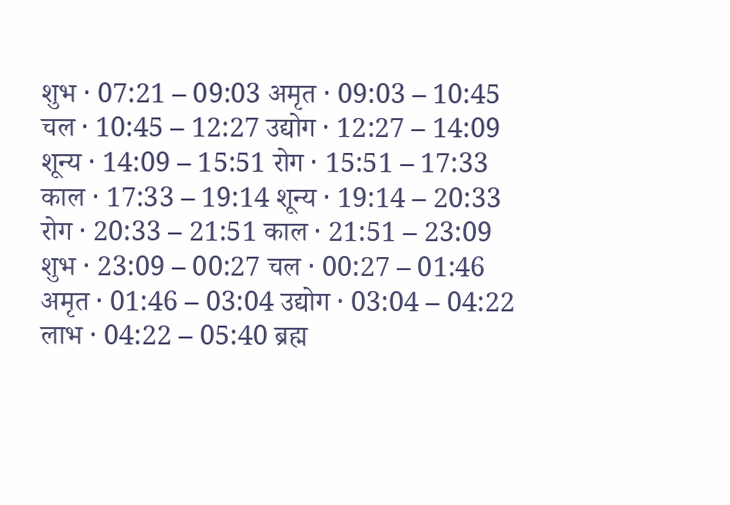शुभ · 07:21 – 09:03 अमृत · 09:03 – 10:45 चल · 10:45 – 12:27 उद्योग · 12:27 – 14:09 शून्य · 14:09 – 15:51 रोग · 15:51 – 17:33 काल · 17:33 – 19:14 शून्य · 19:14 – 20:33 रोग · 20:33 – 21:51 काल · 21:51 – 23:09 शुभ · 23:09 – 00:27 चल · 00:27 – 01:46 अमृत · 01:46 – 03:04 उद्योग · 03:04 – 04:22 लाभ · 04:22 – 05:40 ब्रह्म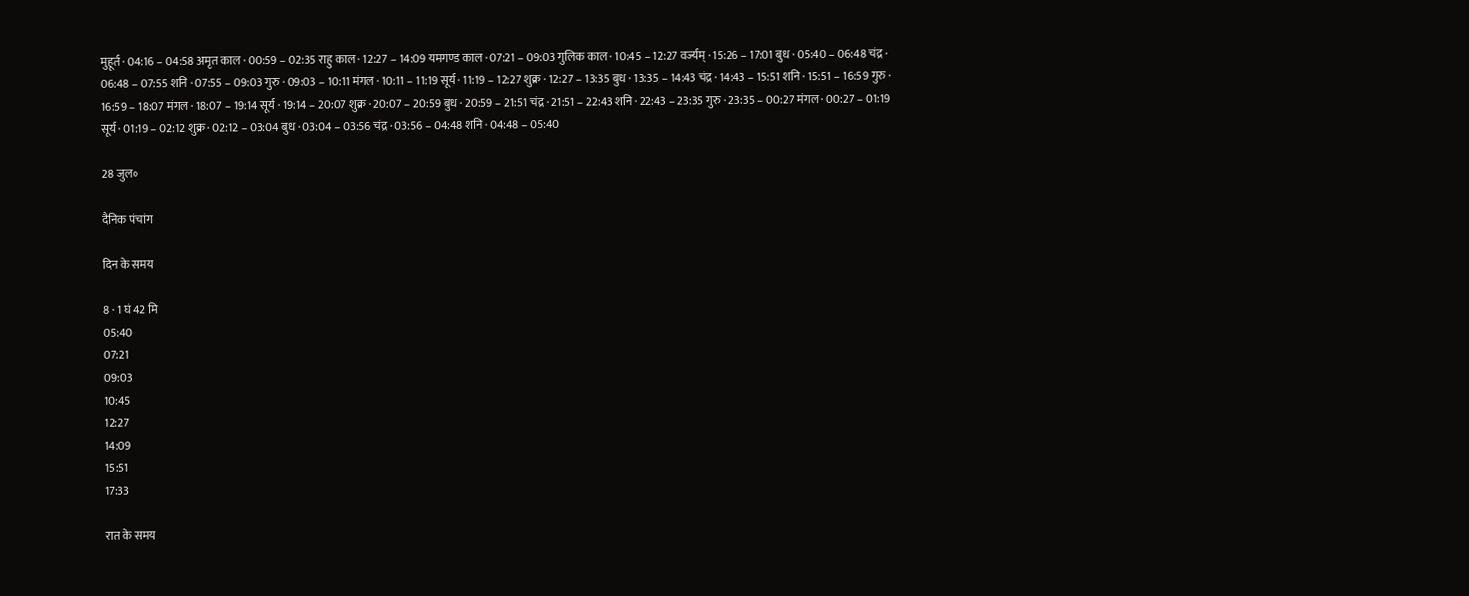मुहूर्त · 04:16 – 04:58 अमृत काल · 00:59 – 02:35 राहु काल · 12:27 – 14:09 यमगण्ड काल · 07:21 – 09:03 गुलिक काल · 10:45 – 12:27 वर्ज्यम् · 15:26 – 17:01 बुध · 05:40 – 06:48 चंद्र · 06:48 – 07:55 शनि · 07:55 – 09:03 गुरु · 09:03 – 10:11 मंगल · 10:11 – 11:19 सूर्य · 11:19 – 12:27 शुक्र · 12:27 – 13:35 बुध · 13:35 – 14:43 चंद्र · 14:43 – 15:51 शनि · 15:51 – 16:59 गुरु · 16:59 – 18:07 मंगल · 18:07 – 19:14 सूर्य · 19:14 – 20:07 शुक्र · 20:07 – 20:59 बुध · 20:59 – 21:51 चंद्र · 21:51 – 22:43 शनि · 22:43 – 23:35 गुरु · 23:35 – 00:27 मंगल · 00:27 – 01:19 सूर्य · 01:19 – 02:12 शुक्र · 02:12 – 03:04 बुध · 03:04 – 03:56 चंद्र · 03:56 – 04:48 शनि · 04:48 – 05:40

28 जुल॰

दैनिक पंचांग

दिन के समय

8 · 1 घं 42 मि
05:40
07:21
09:03
10:45
12:27
14:09
15:51
17:33

रात के समय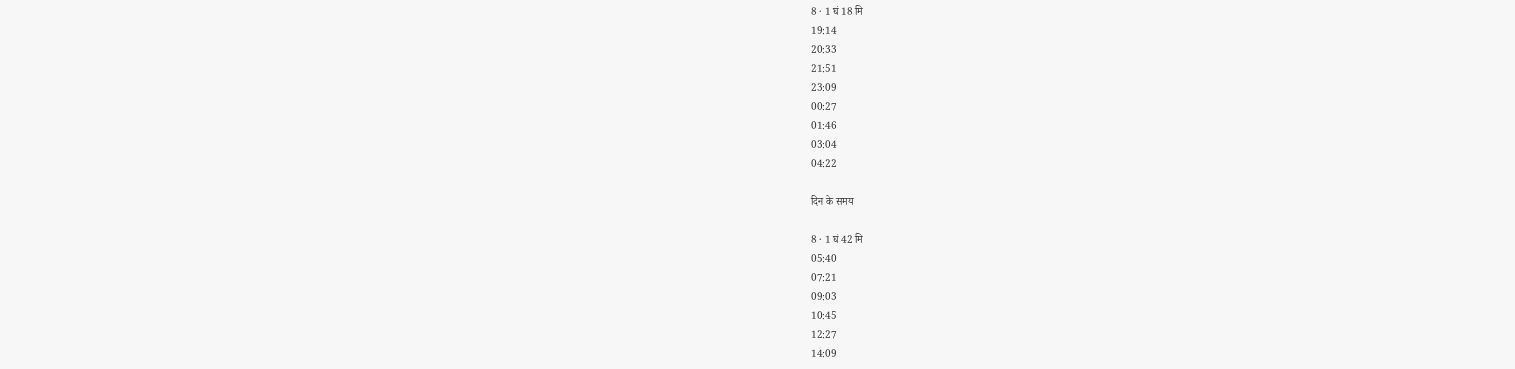8 · 1 घं 18 मि
19:14
20:33
21:51
23:09
00:27
01:46
03:04
04:22

दिन के समय

8 · 1 घं 42 मि
05:40
07:21
09:03
10:45
12:27
14:09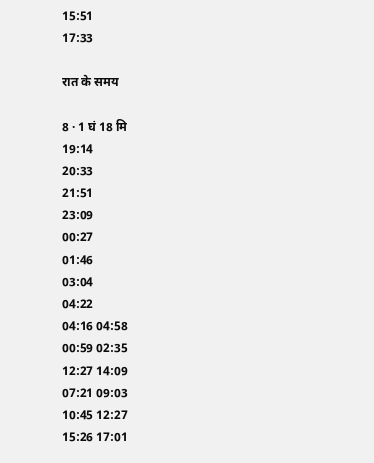15:51
17:33

रात के समय

8 · 1 घं 18 मि
19:14
20:33
21:51
23:09
00:27
01:46
03:04
04:22
04:16 04:58
00:59 02:35
12:27 14:09
07:21 09:03
10:45 12:27
15:26 17:01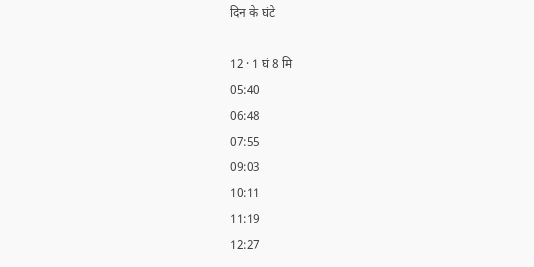दिन के घंटे

12 · 1 घं 8 मि
05:40
06:48
07:55
09:03
10:11
11:19
12:27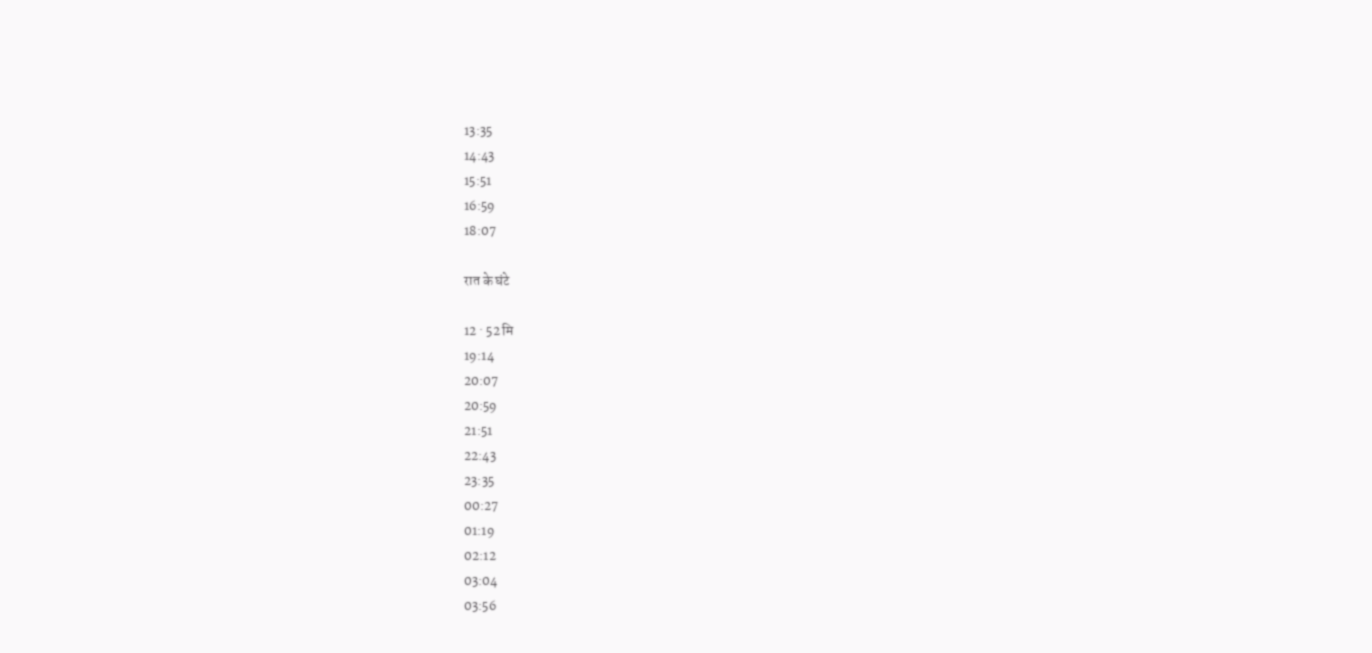13:35
14:43
15:51
16:59
18:07

रात के घंटे

12 · 52 मि
19:14
20:07
20:59
21:51
22:43
23:35
00:27
01:19
02:12
03:04
03:56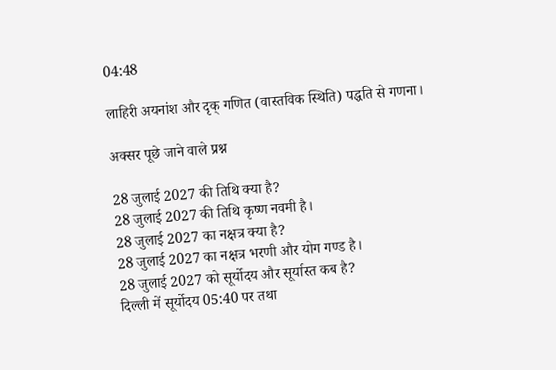04:48

लाहिरी अयनांश और दृक् गणित (वास्तविक स्थिति) पद्धति से गणना।

अक्सर पूछे जाने वाले प्रश्न

28 जुलाई 2027 की तिथि क्या है?
28 जुलाई 2027 की तिथि कृष्ण नवमी है।
28 जुलाई 2027 का नक्षत्र क्या है?
28 जुलाई 2027 का नक्षत्र भरणी और योग गण्ड है।
28 जुलाई 2027 को सूर्योदय और सूर्यास्त कब है?
दिल्ली में सूर्योदय 05:40 पर तथा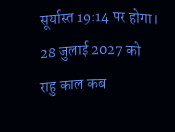सूर्यास्त 19:14 पर होगा।
28 जुलाई 2027 को राहु काल कब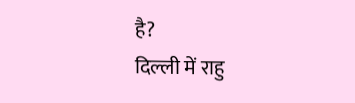है?
दिल्ली में राहु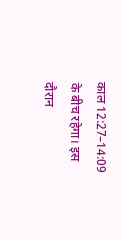काल 12:27–14:09 के बीच रहेगा। इस दौरान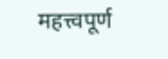महत्त्वपूर्ण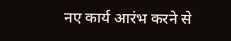नए कार्य आरंभ करने से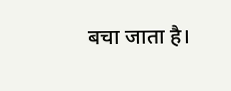बचा जाता है।